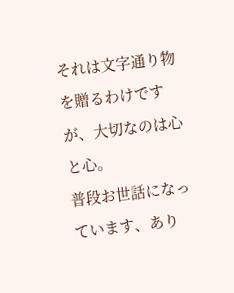それは文字通り物を贈るわけですが、大切なのは心と心。
普段お世話になっています、あり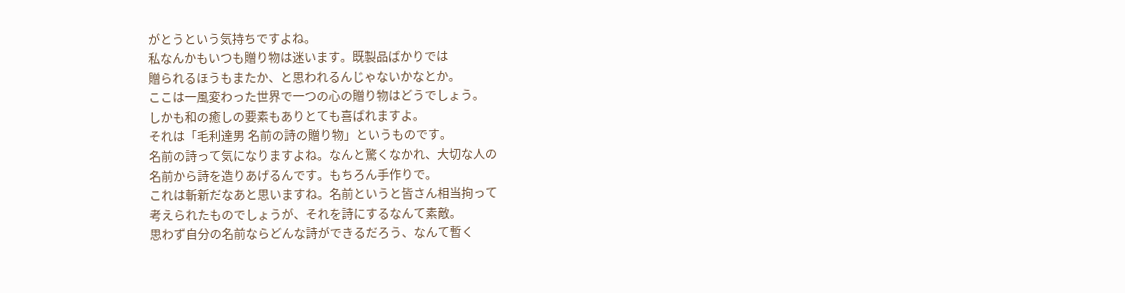がとうという気持ちですよね。
私なんかもいつも贈り物は迷います。既製品ばかりでは
贈られるほうもまたか、と思われるんじゃないかなとか。
ここは一風変わった世界で一つの心の贈り物はどうでしょう。
しかも和の癒しの要素もありとても喜ばれますよ。
それは「毛利達男 名前の詩の贈り物」というものです。
名前の詩って気になりますよね。なんと驚くなかれ、大切な人の
名前から詩を造りあげるんです。もちろん手作りで。
これは斬新だなあと思いますね。名前というと皆さん相当拘って
考えられたものでしょうが、それを詩にするなんて素敵。
思わず自分の名前ならどんな詩ができるだろう、なんて暫く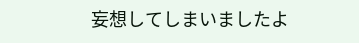妄想してしまいましたよ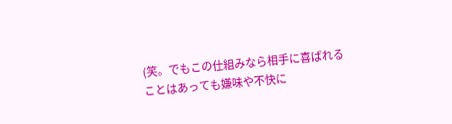(笑。でもこの仕組みなら相手に喜ばれる
ことはあっても嫌味や不快に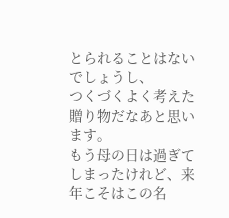とられることはないでしょうし、
つくづくよく考えた贈り物だなあと思います。
もう母の日は過ぎてしまったけれど、来年こそはこの名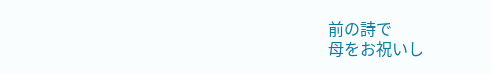前の詩で
母をお祝いし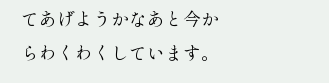てあげようかなあと今からわくわくしています。